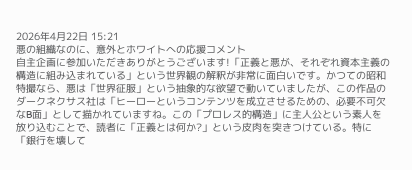2026年4月22日 15:21
悪の組織なのに、意外とホワイトへの応援コメント
自主企画に参加いただきありがとうございます!「正義と悪が、それぞれ資本主義の構造に組み込まれている」という世界観の解釈が非常に面白いです。かつての昭和特撮なら、悪は「世界征服」という抽象的な欲望で動いていましたが、この作品のダークネクサス社は「ヒーローというコンテンツを成立させるための、必要不可欠なB面」として描かれていますね。この「プロレス的構造」に主人公という素人を放り込むことで、読者に「正義とは何か?」という皮肉を突きつけている。特に「銀行を壊して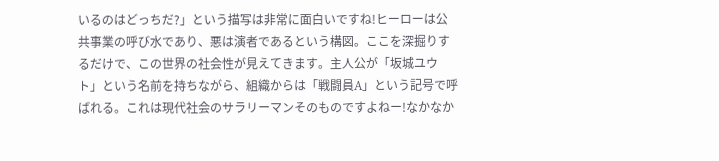いるのはどっちだ?」という描写は非常に面白いですね!ヒーローは公共事業の呼び水であり、悪は演者であるという構図。ここを深掘りするだけで、この世界の社会性が見えてきます。主人公が「坂城ユウト」という名前を持ちながら、組織からは「戦闘員A」という記号で呼ばれる。これは現代社会のサラリーマンそのものですよねー!なかなか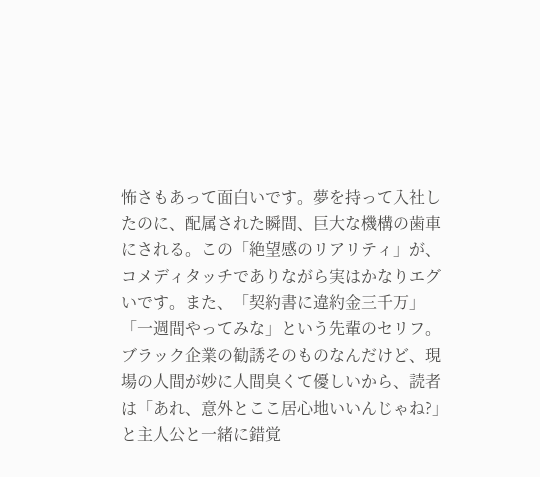怖さもあって面白いです。夢を持って入社したのに、配属された瞬間、巨大な機構の歯車にされる。この「絶望感のリアリティ」が、コメディタッチでありながら実はかなりエグいです。また、「契約書に違約金三千万」「一週間やってみな」という先輩のセリフ。ブラック企業の勧誘そのものなんだけど、現場の人間が妙に人間臭くて優しいから、読者は「あれ、意外とここ居心地いいんじゃね?」と主人公と一緒に錯覚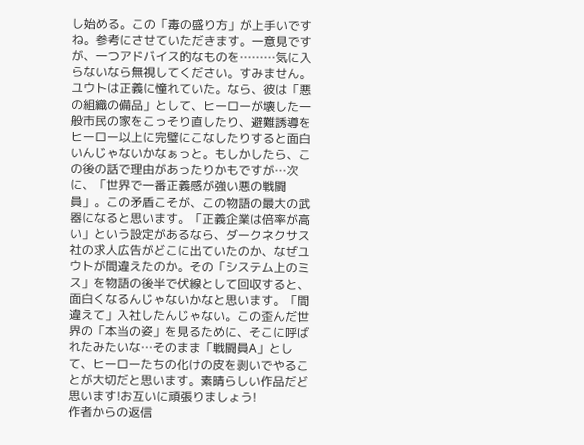し始める。この「毒の盛り方」が上手いですね。参考にさせていただきます。一意見ですが、一つアドバイス的なものを………気に入らないなら無視してください。すみません。ユウトは正義に憧れていた。なら、彼は「悪の組織の備品」として、ヒーローが壊した一般市民の家をこっそり直したり、避難誘導をヒーロー以上に完璧にこなしたりすると面白いんじゃないかなぁっと。もしかしたら、この後の話で理由があったりかもですが…次に、「世界で一番正義感が強い悪の戦闘員」。この矛盾こそが、この物語の最大の武器になると思います。「正義企業は倍率が高い」という設定があるなら、ダークネクサス社の求人広告がどこに出ていたのか、なぜユウトが間違えたのか。その「システム上のミス」を物語の後半で伏線として回収すると、面白くなるんじゃないかなと思います。「間違えて」入社したんじゃない。この歪んだ世界の「本当の姿」を見るために、そこに呼ばれたみたいな…そのまま「戦闘員A」として、ヒーローたちの化けの皮を剥いでやることが大切だと思います。素晴らしい作品だど思います!お互いに頑張りましょう!
作者からの返信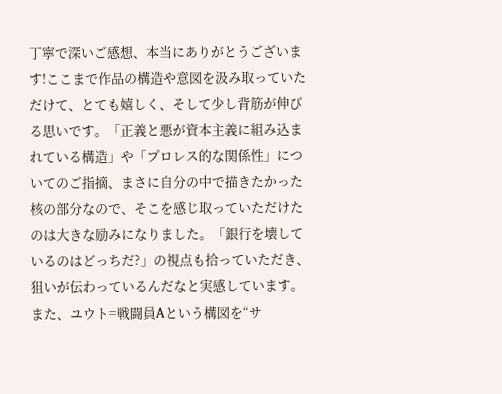丁寧で深いご感想、本当にありがとうございます!ここまで作品の構造や意図を汲み取っていただけて、とても嬉しく、そして少し背筋が伸びる思いです。「正義と悪が資本主義に組み込まれている構造」や「プロレス的な関係性」についてのご指摘、まさに自分の中で描きたかった核の部分なので、そこを感じ取っていただけたのは大きな励みになりました。「銀行を壊しているのはどっちだ?」の視点も拾っていただき、狙いが伝わっているんだなと実感しています。また、ユウト=戦闘員Aという構図を“サ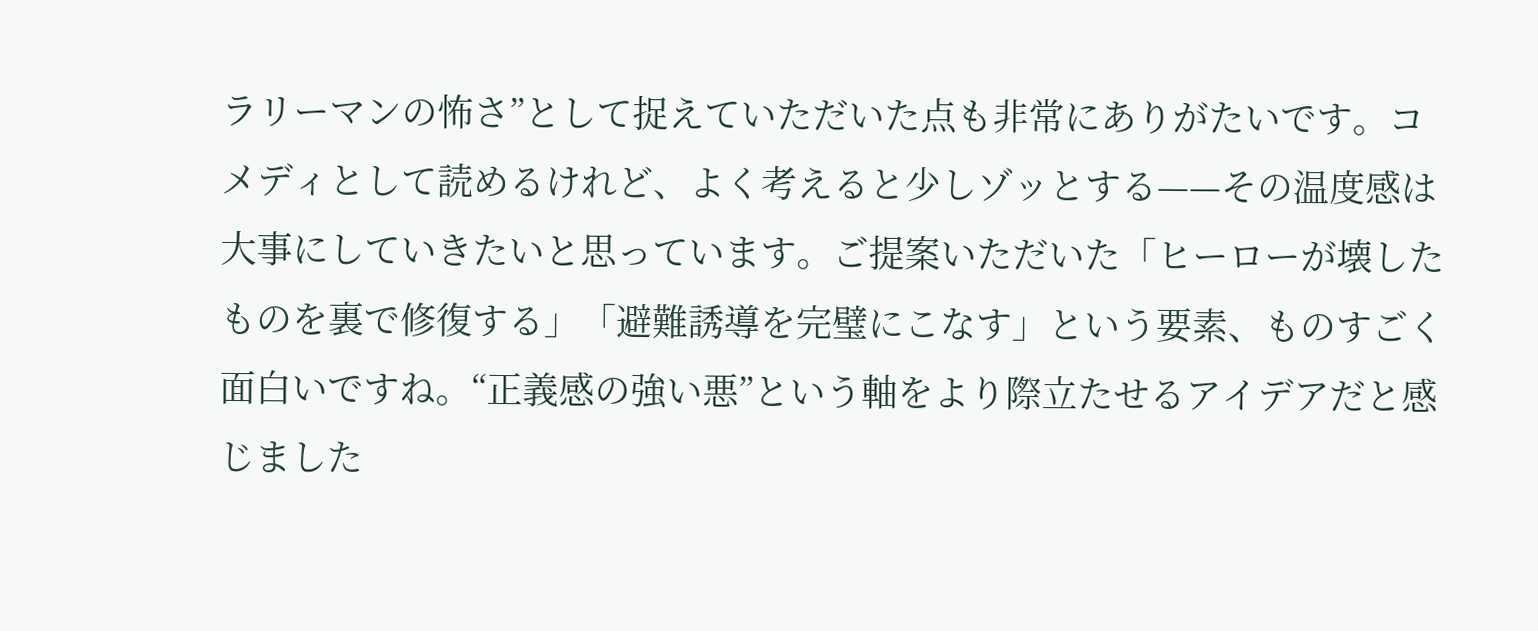ラリーマンの怖さ”として捉えていただいた点も非常にありがたいです。コメディとして読めるけれど、よく考えると少しゾッとする——その温度感は大事にしていきたいと思っています。ご提案いただいた「ヒーローが壊したものを裏で修復する」「避難誘導を完璧にこなす」という要素、ものすごく面白いですね。“正義感の強い悪”という軸をより際立たせるアイデアだと感じました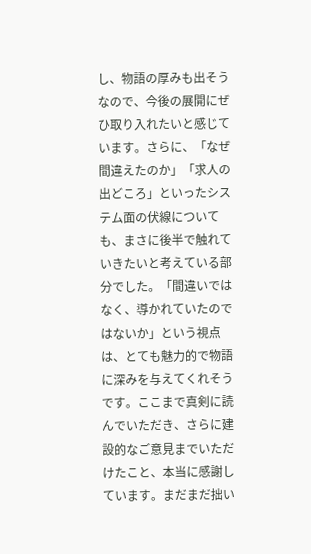し、物語の厚みも出そうなので、今後の展開にぜひ取り入れたいと感じています。さらに、「なぜ間違えたのか」「求人の出どころ」といったシステム面の伏線についても、まさに後半で触れていきたいと考えている部分でした。「間違いではなく、導かれていたのではないか」という視点は、とても魅力的で物語に深みを与えてくれそうです。ここまで真剣に読んでいただき、さらに建設的なご意見までいただけたこと、本当に感謝しています。まだまだ拙い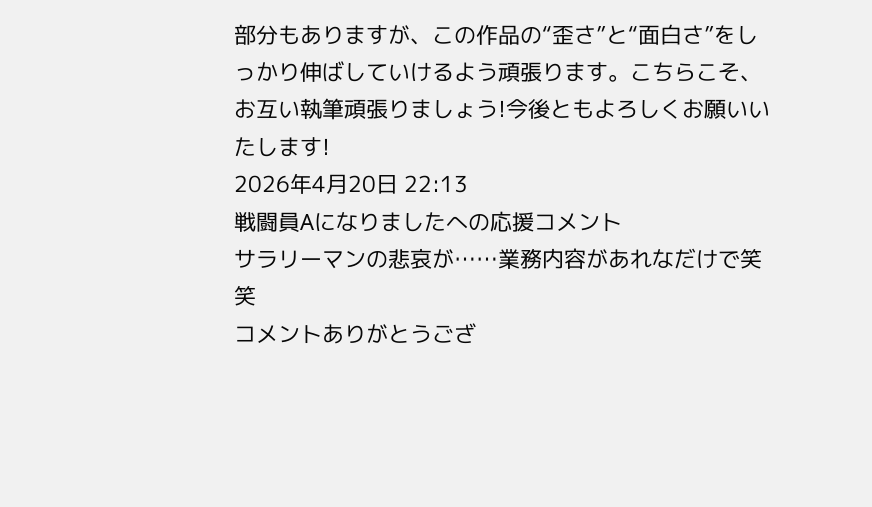部分もありますが、この作品の“歪さ”と“面白さ”をしっかり伸ばしていけるよう頑張ります。こちらこそ、お互い執筆頑張りましょう!今後ともよろしくお願いいたします!
2026年4月20日 22:13
戦闘員Aになりましたへの応援コメント
サラリーマンの悲哀が……業務内容があれなだけで笑笑
コメントありがとうござ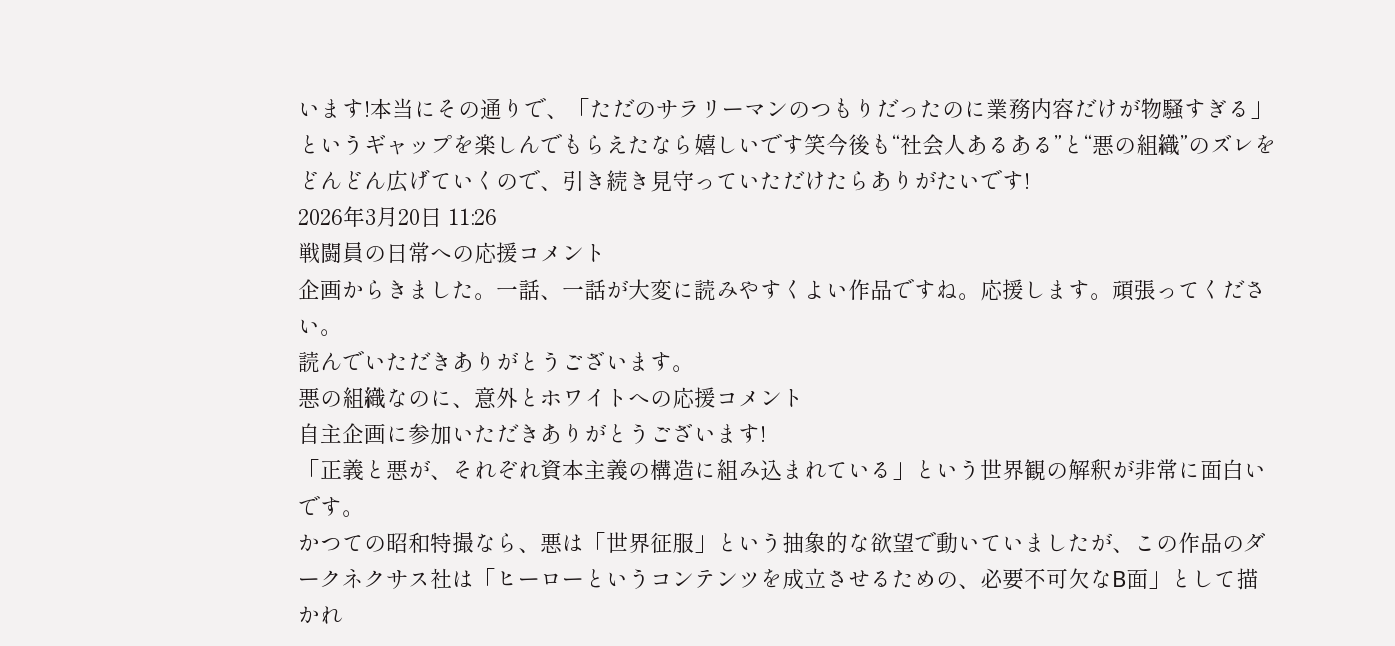います!本当にその通りで、「ただのサラリーマンのつもりだったのに業務内容だけが物騒すぎる」というギャップを楽しんでもらえたなら嬉しいです笑今後も“社会人あるある”と“悪の組織”のズレをどんどん広げていくので、引き続き見守っていただけたらありがたいです!
2026年3月20日 11:26
戦闘員の日常への応援コメント
企画からきました。一話、一話が大変に読みやすくよい作品ですね。応援します。頑張ってください。
読んでいただきありがとうございます。
悪の組織なのに、意外とホワイトへの応援コメント
自主企画に参加いただきありがとうございます!
「正義と悪が、それぞれ資本主義の構造に組み込まれている」という世界観の解釈が非常に面白いです。
かつての昭和特撮なら、悪は「世界征服」という抽象的な欲望で動いていましたが、この作品のダークネクサス社は「ヒーローというコンテンツを成立させるための、必要不可欠なB面」として描かれ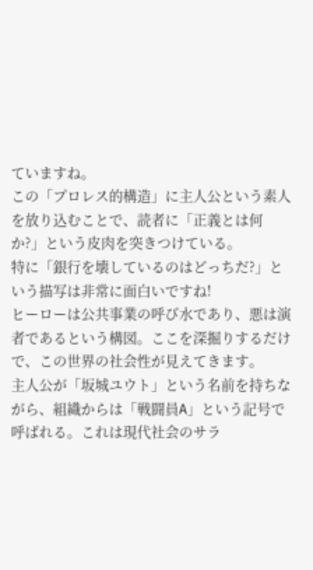ていますね。
この「プロレス的構造」に主人公という素人を放り込むことで、読者に「正義とは何か?」という皮肉を突きつけている。
特に「銀行を壊しているのはどっちだ?」という描写は非常に面白いですね!
ヒーローは公共事業の呼び水であり、悪は演者であるという構図。ここを深掘りするだけで、この世界の社会性が見えてきます。
主人公が「坂城ユウト」という名前を持ちながら、組織からは「戦闘員A」という記号で呼ばれる。これは現代社会のサラ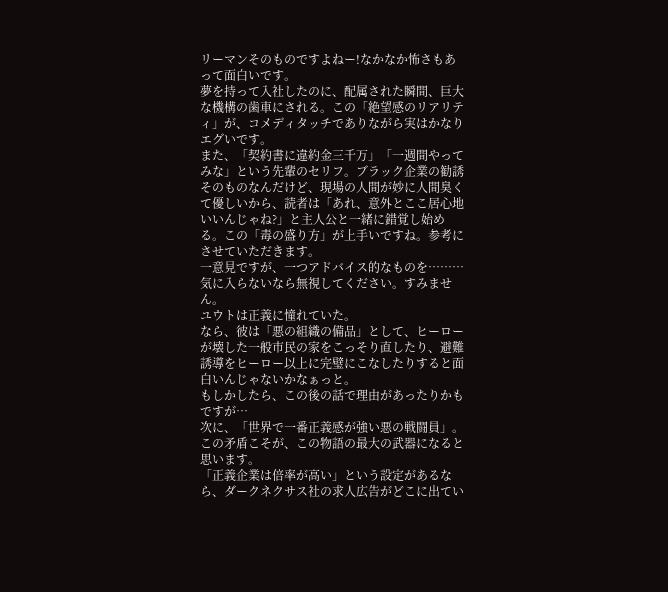リーマンそのものですよねー!なかなか怖さもあって面白いです。
夢を持って入社したのに、配属された瞬間、巨大な機構の歯車にされる。この「絶望感のリアリティ」が、コメディタッチでありながら実はかなりエグいです。
また、「契約書に違約金三千万」「一週間やってみな」という先輩のセリフ。ブラック企業の勧誘そのものなんだけど、現場の人間が妙に人間臭くて優しいから、読者は「あれ、意外とここ居心地いいんじゃね?」と主人公と一緒に錯覚し始める。この「毒の盛り方」が上手いですね。参考にさせていただきます。
一意見ですが、一つアドバイス的なものを………気に入らないなら無視してください。すみません。
ユウトは正義に憧れていた。
なら、彼は「悪の組織の備品」として、ヒーローが壊した一般市民の家をこっそり直したり、避難誘導をヒーロー以上に完璧にこなしたりすると面白いんじゃないかなぁっと。
もしかしたら、この後の話で理由があったりかもですが…
次に、「世界で一番正義感が強い悪の戦闘員」。この矛盾こそが、この物語の最大の武器になると思います。
「正義企業は倍率が高い」という設定があるなら、ダークネクサス社の求人広告がどこに出てい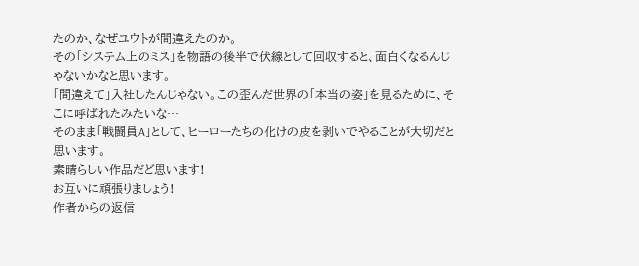たのか、なぜユウトが間違えたのか。
その「システム上のミス」を物語の後半で伏線として回収すると、面白くなるんじゃないかなと思います。
「間違えて」入社したんじゃない。この歪んだ世界の「本当の姿」を見るために、そこに呼ばれたみたいな…
そのまま「戦闘員A」として、ヒーローたちの化けの皮を剥いでやることが大切だと思います。
素晴らしい作品だど思います!
お互いに頑張りましょう!
作者からの返信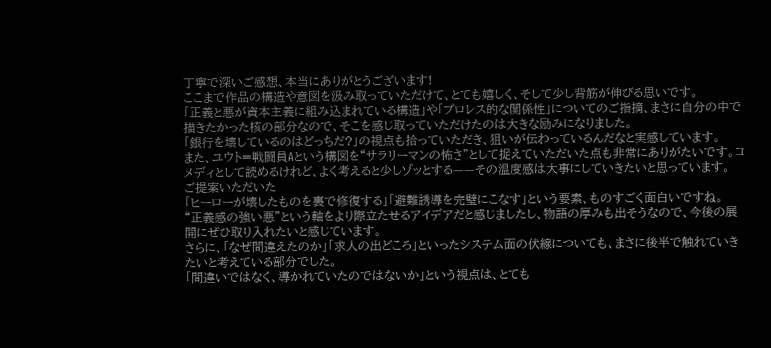丁寧で深いご感想、本当にありがとうございます!
ここまで作品の構造や意図を汲み取っていただけて、とても嬉しく、そして少し背筋が伸びる思いです。
「正義と悪が資本主義に組み込まれている構造」や「プロレス的な関係性」についてのご指摘、まさに自分の中で描きたかった核の部分なので、そこを感じ取っていただけたのは大きな励みになりました。
「銀行を壊しているのはどっちだ?」の視点も拾っていただき、狙いが伝わっているんだなと実感しています。
また、ユウト=戦闘員Aという構図を“サラリーマンの怖さ”として捉えていただいた点も非常にありがたいです。コメディとして読めるけれど、よく考えると少しゾッとする——その温度感は大事にしていきたいと思っています。
ご提案いただいた
「ヒーローが壊したものを裏で修復する」「避難誘導を完璧にこなす」という要素、ものすごく面白いですね。
“正義感の強い悪”という軸をより際立たせるアイデアだと感じましたし、物語の厚みも出そうなので、今後の展開にぜひ取り入れたいと感じています。
さらに、「なぜ間違えたのか」「求人の出どころ」といったシステム面の伏線についても、まさに後半で触れていきたいと考えている部分でした。
「間違いではなく、導かれていたのではないか」という視点は、とても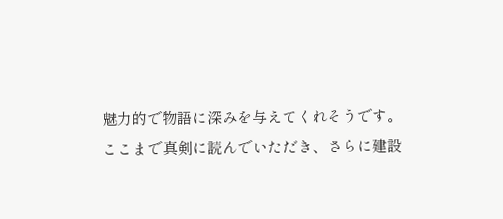魅力的で物語に深みを与えてくれそうです。
ここまで真剣に読んでいただき、さらに建設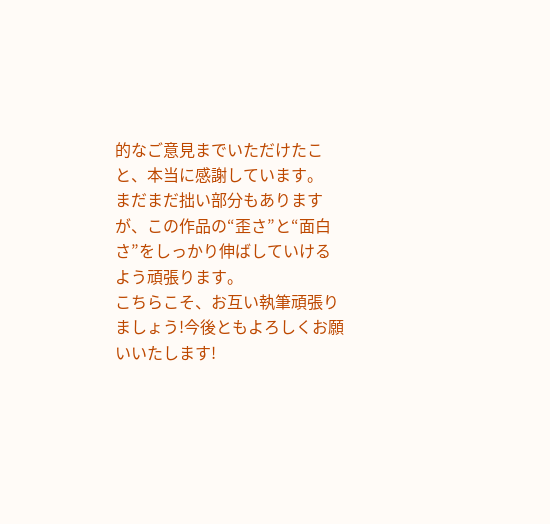的なご意見までいただけたこと、本当に感謝しています。
まだまだ拙い部分もありますが、この作品の“歪さ”と“面白さ”をしっかり伸ばしていけるよう頑張ります。
こちらこそ、お互い執筆頑張りましょう!今後ともよろしくお願いいたします!